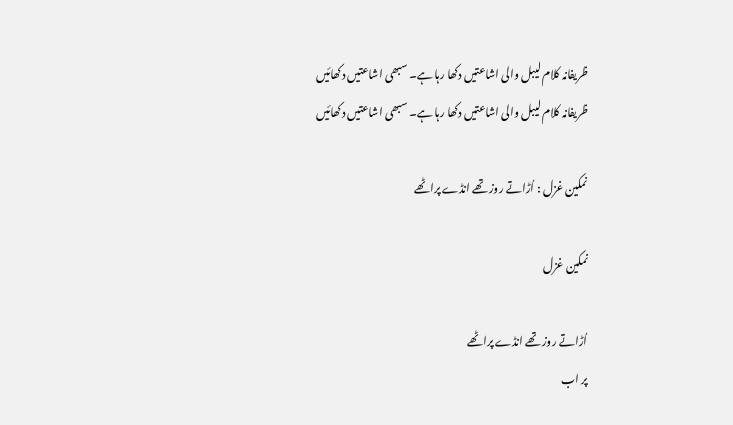ظریفانہ کلام لیبل والی اشاعتیں دکھا رہا ہے۔ سبھی اشاعتیں دکھائیں
ظریفانہ کلام لیبل والی اشاعتیں دکھا رہا ہے۔ سبھی اشاعتیں دکھائیں

نمکین غزل : اُڑاتے روز تھے انڈے پراٹھے

نمکین غزل

اُڑاتے روز تھے انڈے پراٹھے
پر اب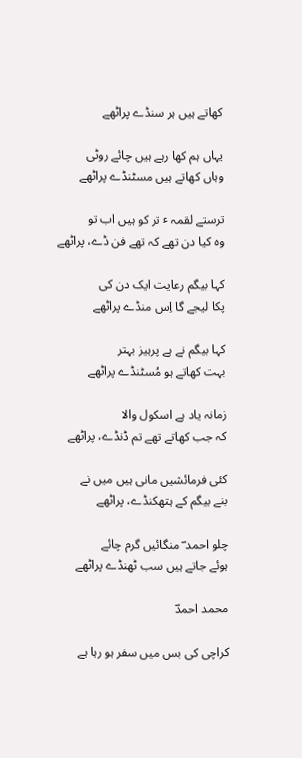کھاتے ہیں ہر سنڈے پراٹھے

یہاں ہم کھا رہے ہیں چائے روٹی
وہاں کھاتے ہیں مسٹنڈے پراٹھے

ترستے لقمہ ٴ تر کو ہیں اب تو
وہ کیا دن تھے کہ تھے فن ڈے، پراٹھے

کہا بیگم رعایت ایک دن کی
پکا لیجے گا اِس منڈے پراٹھے

کہا بیگم نے ہے پرہیز بہتر
بہت کھاتے ہو مُسٹنڈے پراٹھے

زمانہ یاد ہے اسکول والا
کہ جب کھاتے تھے تم ڈنڈے، پراٹھے

کئی فرمائشیں مانی ہیں میں نے
بنے بیگم کے ہتھکنڈے، پراٹھے

چلو احمد ؔ منگائیں گرم چائے
ہوئے جاتے ہیں سب ٹھنڈے پراٹھے

محمد احمدؔ

کراچی کی بس میں سفر ہو رہا ہے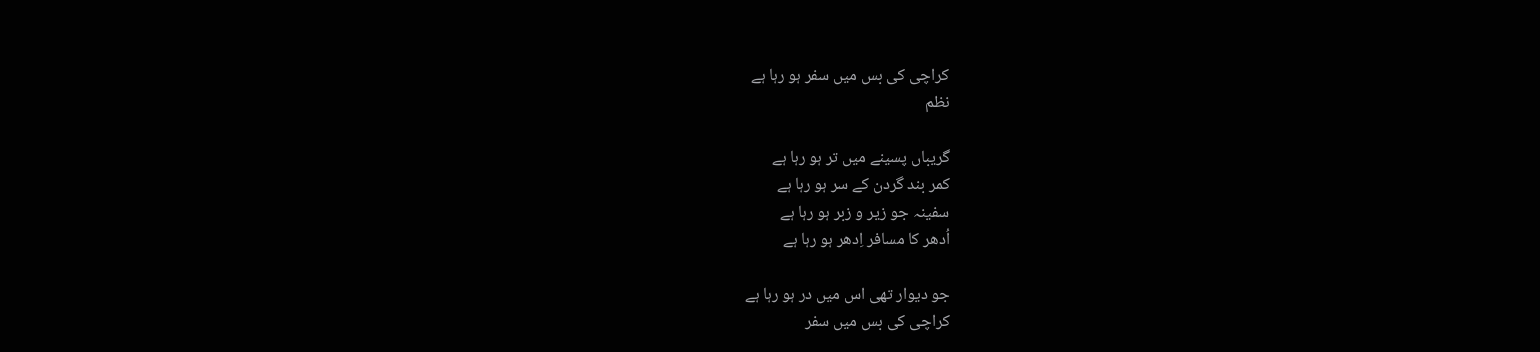کراچی کی بس میں سفر ہو رہا ہے
نظم

گریباں پسینے میں تر ہو رہا ہے
کمر بند گردن کے سر ہو رہا ہے
سفینہ جو زیر و زبر ہو رہا ہے
اُدھر کا مسافر اِدھر ہو رہا ہے

جو دیوار تھی اس میں در ہو رہا ہے
کراچی کی بس میں سفر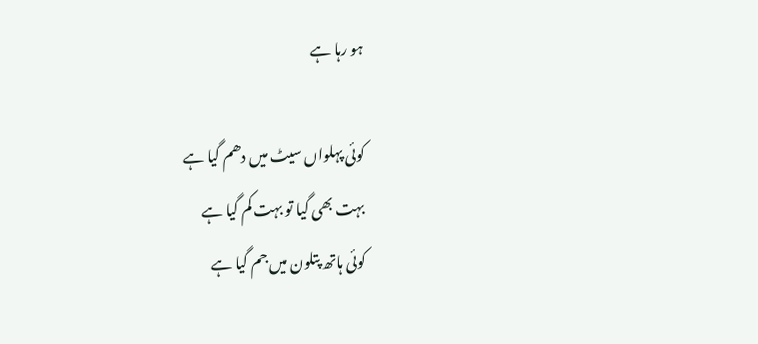ہو رہا ہے

کوئی پہلواں سیٹ میں دھم گیا ہے
بہت بھی گیا تو بہت کم گیا ہے
کوئی ہاتھ پتلون میں جم گیا ہے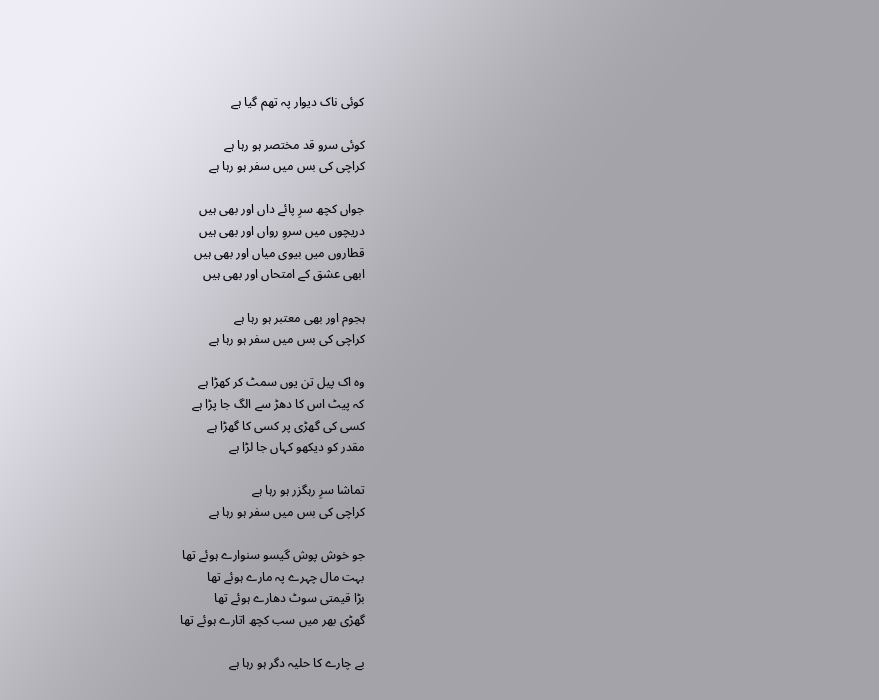کوئی ناک دیوار پہ تھم گیا ہے

کوئی سرو قد مختصر ہو رہا ہے
کراچی کی بس میں سفر ہو رہا ہے

جواں کچھ سرِ پائے داں اور بھی ہیں
دریچوں میں سروِ رواں اور بھی ہیں
قطاروں میں بیوی میاں اور بھی ہیں
ابھی عشق کے امتحاں اور بھی ہیں

ہجوم اور بھی معتبر ہو رہا ہے
کراچی کی بس میں سفر ہو رہا ہے

وہ اک پیل تن یوں سمٹ کر کھڑا ہے
کہ پیٹ اس کا دھڑ سے الگ جا پڑا ہے
کسی کی گھڑی پر کسی کا گھڑا ہے
مقدر کو دیکھو کہاں جا لڑا ہے

تماشا سرِ رہگزر ہو رہا ہے
کراچی کی بس میں سفر ہو رہا ہے

جو خوش پوش گیسو سنوارے ہوئے تھا
بہت مال چہرے پہ مارے ہوئے تھا
بڑا قیمتی سوٹ دھارے ہوئے تھا
گھڑی بھر میں سب کچھ اتارے ہوئے تھا

بے چارے کا حلیہ دگر ہو رہا ہے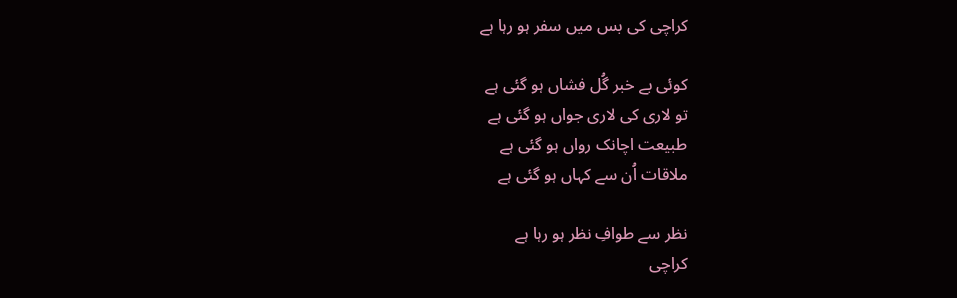کراچی کی بس میں سفر ہو رہا ہے

کوئی بے خبر گُل فشاں ہو گئی ہے
تو لاری کی لاری جواں ہو گئی ہے
طبیعت اچانک رواں ہو گئی ہے
ملاقات اُن سے کہاں ہو گئی ہے

نظر سے طوافِ نظر ہو رہا ہے
کراچی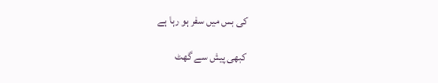کی بس میں سفر ہو رہا ہے

کبھی پیش سے گھٹ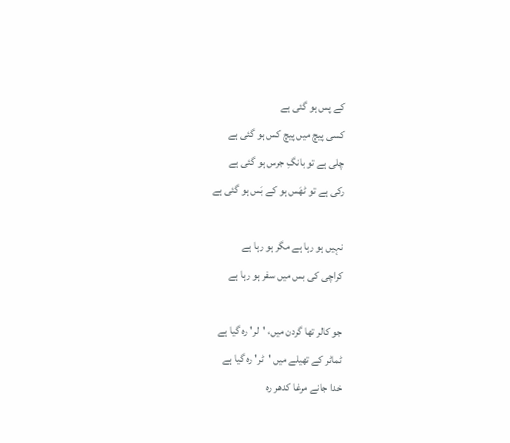کے پس ہو گئی ہے
کسی پیچ میں پیچ کس ہو گئی ہے
چلی ہے تو بانگِ جرس ہو گئی ہے
رکی ہے تو ٹھَس ہو کے بَس ہو گئی ہے

نہیں ہو رہا ہے مگر ہو رہا ہے
کراچی کی بس میں سفر ہو رہا ہے

جو کالر تھا گردن میں، 'لر' رہ گیا ہے
ٹماٹر کے تھیلے میں 'ٹر' رہ گیا ہے
خدا جانے مرغا کدھر رہ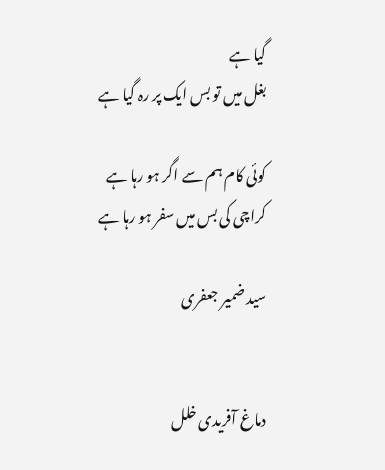گیا ہے
بغل میں تو بس ایک پر رہ گیا ہے

کوئی کام ہم سے اگر ہو رہا ہے
کراچی کی بس میں سفر ہو رہا ہے

سید ضمیر جعفری


دماغ آفریدی خلل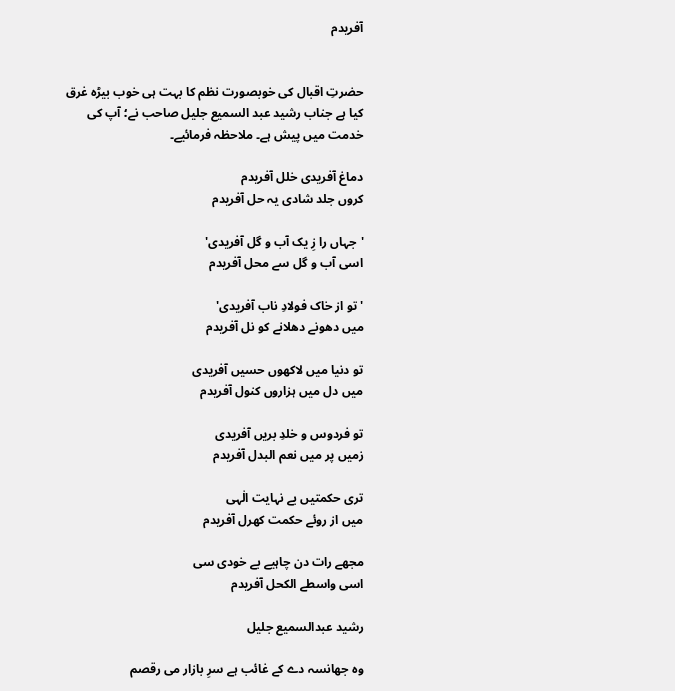آفریدم


حضرتِ اقبال کی خوبصورت نظم کا بہت ہی خوب بیڑہ غرق کیا ہے جناب رشید عبد السمیع جلیل صاحب نے؛ آپ کی خدمت میں پیش ہے۔ ملاحظہ فرمائیے۔

دماغ آفریدی خلل آفریدم
کروں جلد شادی یہ حل آفریدم

'جہاں را زِ یک آب و گل آفریدی'
اسی آب و گل سے محل آفریدم

'تو از خاک فولادِ ناب آفریدی'
میں دھونے دھلانے کو نل آفریدم

تو دنیا میں لاکھوں حسیں آفریدی
میں دل میں ہزاروں کنول آفریدم

تو فردوس و خلدِ بریں آفریدی
زمیں پر میں نعم البدل آفریدم

تری حکمتیں بے نہایت الٰہی
میں از روئے حکمت کھرل آفریدم

مجھے رات دن چاہیے بے خودی سی
اسی واسطے الکحل آفریدم

رشید عبدالسمیع جلیل

وہ جھانسہ دے کے غائب ہے سرِ بازار می رقصم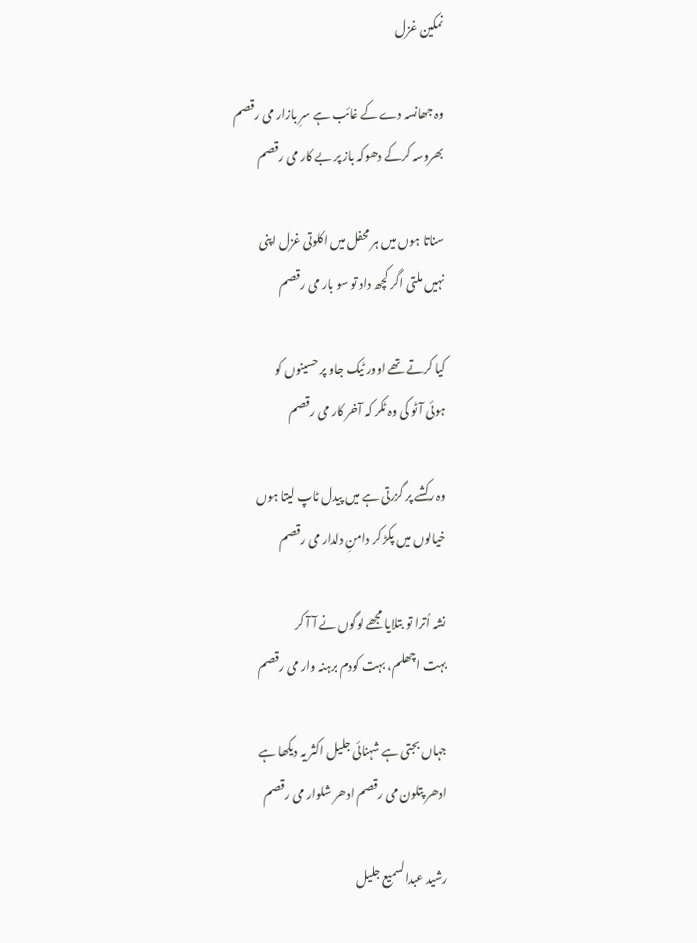نمکین غزل

وہ جھانسہ دے کے غائب ہے سرِ بازار می رقصم
بھروسہ کرکے دھوکہ باز پر بے کار می رقصم

سناتا ہوں میں ہر محفل میں اکلوتی غزل اپنی
نہیں ملتی اگر کچھ داد تو سو بار می رقصم

کیا کرتے تھے اوور ٹیک جاو پر حسینوں کو
ہوئی آٹو کی وہ ٹکر کہ آخر کار می رقصم

وہ رکشے پر گزرتی ہے میں پیدل ٹاپ لیتا ہوں
خیالوں میں پکڑ کر دامنِ دلدار می رقصم

نشہ اُترا تو بتلایا مجھے لوگوں نے آ آ کر
بہت اچھلم، بہت کودم برہنہ وار می رقصم

جہاں بجتی ہے شہنائی جلیل اکثر یہ دیکھا ہے
ادھر پتلون می رقصم ادھر شلوار می رقصم

رشید عبدالسمیع جلیل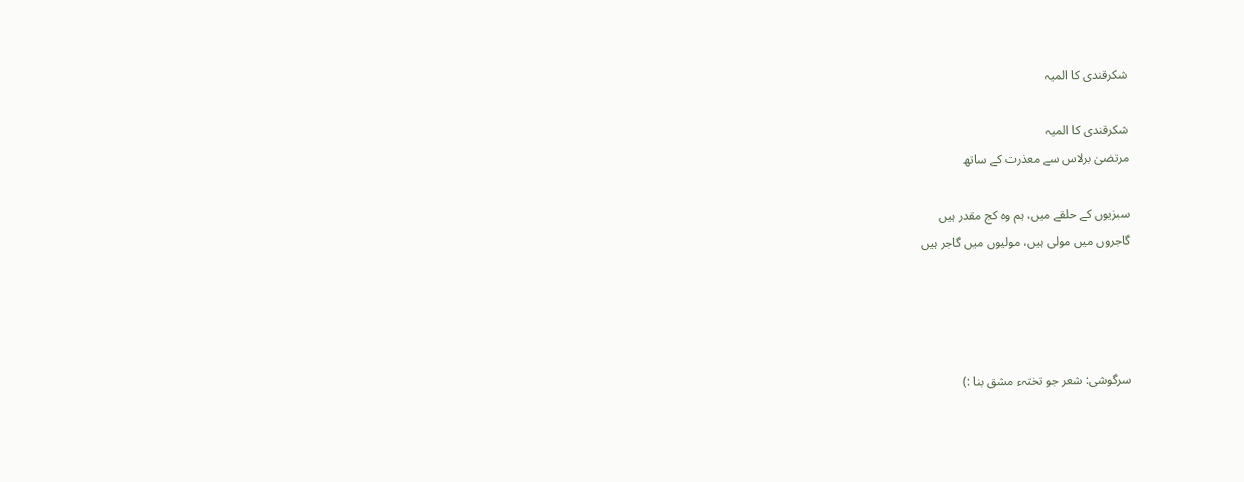شکرقندی کا المیہ

شکرقندی کا المیہ
مرتضیٰ برلاس سے معذرت کے ساتھ

سبزیوں کے حلقے میں، ہم وہ کج مقدر ہیں
گاجروں میں مولی ہیں، مولیوں میں گاجر ہیں




سرگوشی: شعر جو تختہء مشق بنا :)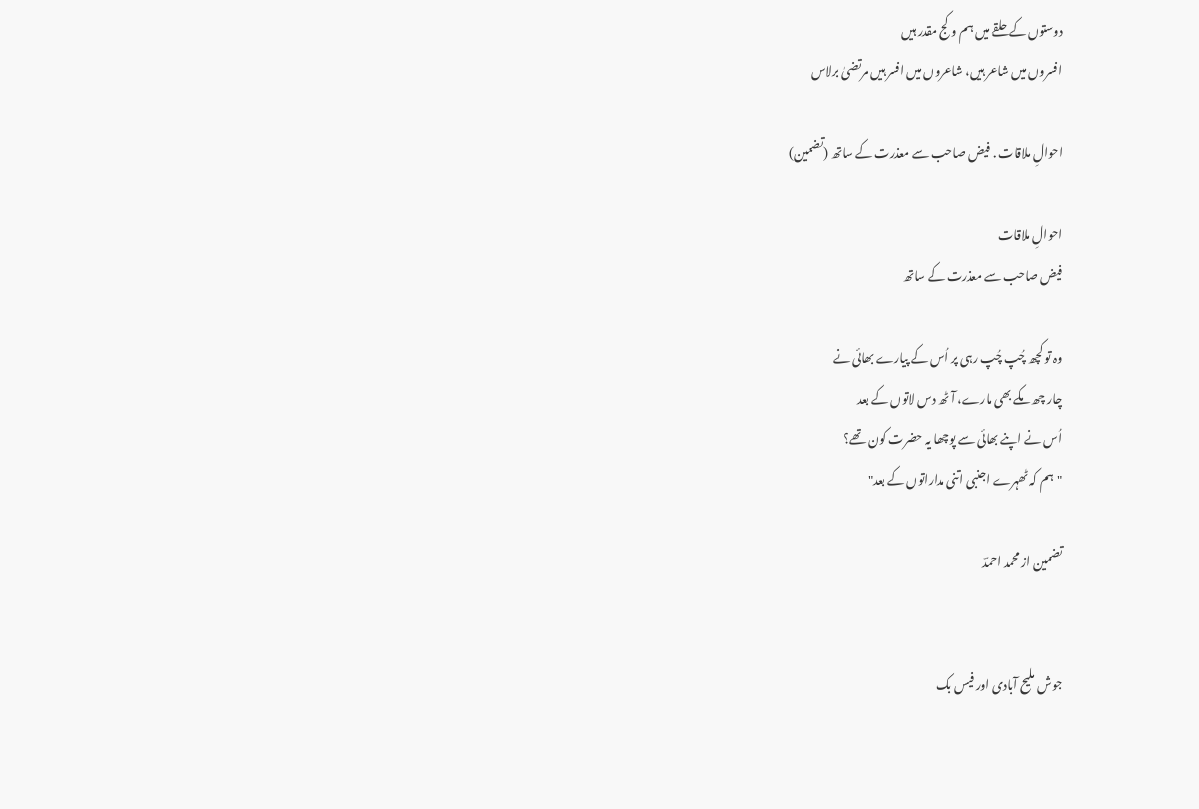دوستوں کے حلقے میں ہم و کج مقدر ہیں
افسروں میں شاعر ہیں، شاعروں میں افسر ہیں مرتضیٰ برلاس

احوالِ ملاقات . فیض صاحب سے معذرت کے ساتھ (تضمین)

احوالِ ملاقات
فیض صاحب سے معذرت کے ساتھ

وہ تو کچھ چُپ چُپ رہی پر اُس کے پیارے بھائی نے
چار چھ مکے بھی مارے، آٹھ دس لاتوں کے بعد
اُس نے اپنے بھائی سے پوچھا یہ حضرت کون تھے؟
"ہم کہ ٹھہرے اجنبی اتنی مداراتوں کے بعد"

تضمین از محمد احمدؔ


جوش ملیح آبادی اور فیس بک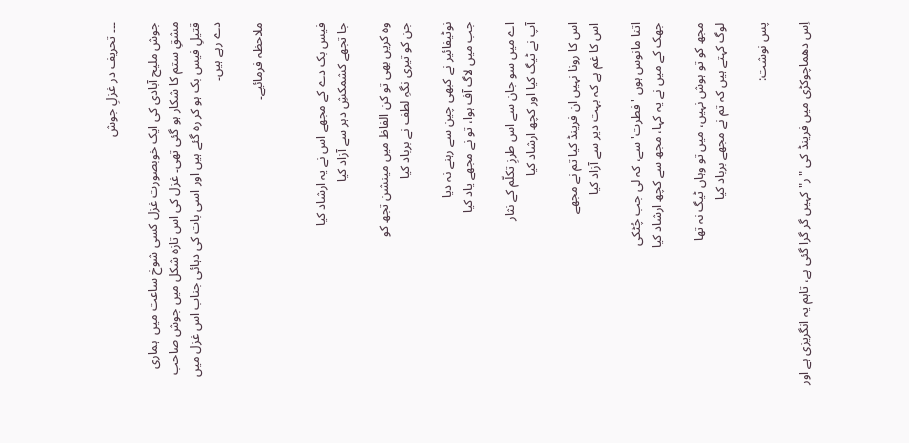۔۔۔ تحریف در غزلِ جوش

جوش ملیح آبادی کی ایک خوبصورت غزل کسی شوخ ساعت میں  ہماری مشقِ ستم کا شکار ہو گئی تھی۔ غزل کی اس تازہ شکل میں جوش صاحب قتیلِ فیس بک ہو کر رہ گئے ہیں اور اسی بات کی دہائی جناب اس غزل میں دے رہے ہیں۔

ملاحظہ فرمائیے۔


فیس بک دے کے مجھے اس نے یہ ارشاد کیا
جا تجھے کشمکشِ دہر سے آزاد کیا

وہ کریں بھی تو کن الفاظ میں مینشن تجھ کو
جن کو تیری نگہِ لطف نے برباد کیا

نوٹیفائیر نے کبھی چین سے رہنے نہ دیا
جب میں لاگ آف ہوا، تو نے مجھے یاد کیا

اے میں سو جان سے اس طرزِ تکلّم کے نثار
آپ نے ٹیگ کیا اور کچھ ارشاد کیا

اس کا رونا نہیں ان فرینڈ کیا تم نے مجھے
اس کا غم ہے کہ بہت دیر سے آزاد کیا

اتنا مانوس ہوں 'فطرت' سے، کہ لی جب چُٹکی
جھک کے میں نے یہ کہا، مجھ سے کچھ ارشاد کیا

مجھ کو تو ہوش نہیں، میں تو وہاں ٹیگ نہ تھا
لوگ کہتے ہیں کہ تم نے مجھے برباد کیا

پس نوشت:

اِس دھماچوکڑی میں فرینڈ کی "ر" کہیں گر گرا گئی ہے، تاہم یہ انگریزی ہے اور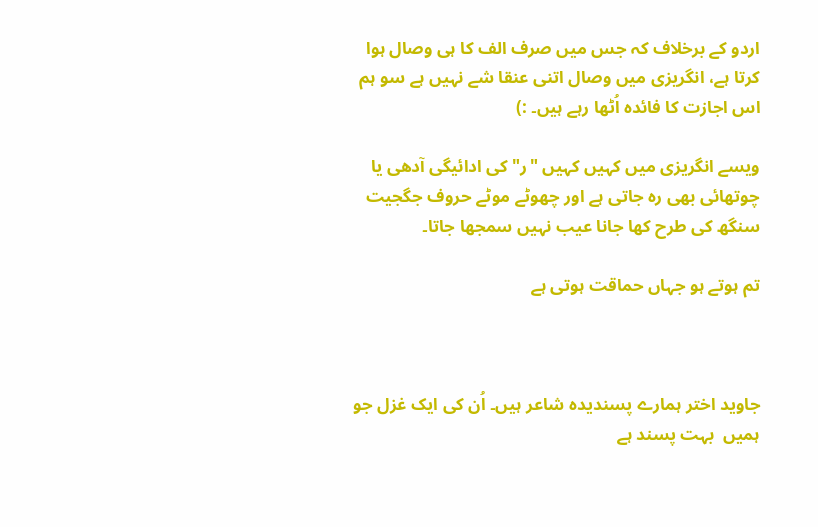اردو کے برخلاف کہ جس میں صرف الف کا ہی وصال ہوا کرتا ہے، انگریزی میں وصال اتنی عنقا شے نہیں ہے سو ہم اس اجازت کا فائدہ اُٹھا رہے ہیں۔ :)

ویسے انگریزی میں کہیں کہیں "ر" کی ادائیگی آدھی یا چوتھائی بھی رہ جاتی ہے اور چھوٹے موٹے حروف جگجیت سنگھ کی طرح کھا جانا عیب نہیں سمجھا جاتا۔

تم ہوتے ہو جہاں حماقت ہوتی ہے



جاوید اختر ہمارے پسندیدہ شاعر ہیں۔ اُن کی ایک غزل جو ہمیں  بہت پسند ہے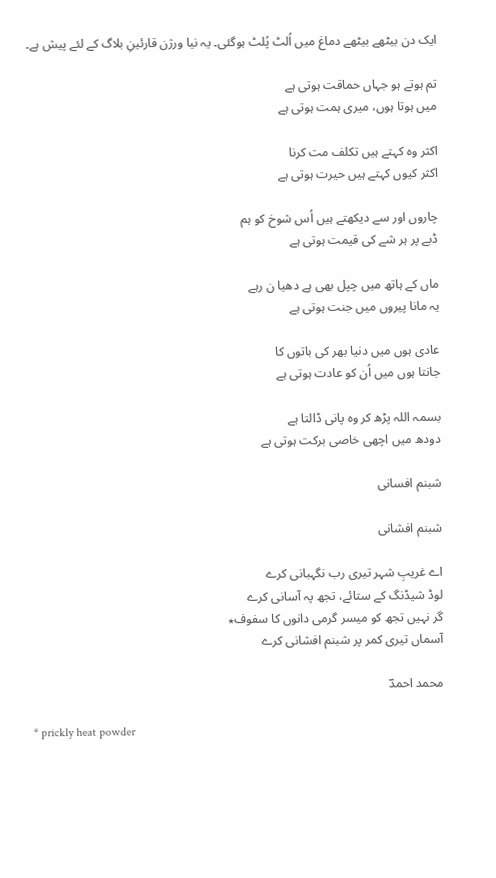ایک دن بیٹھے بیٹھے دماغ میں اُلٹ پُلٹ ہوگئی۔ یہ نیا ورژن قارئینِ بلاگ کے لئے پیش ہے۔

تم ہوتے ہو جہاں حماقت ہوتی ہے
میں ہوتا ہوں، میری ہمت ہوتی ہے

اکثر وہ کہتے ہیں تکلف مت کرنا
اکثر کیوں کہتے ہیں حیرت ہوتی ہے

چاروں اور سے دیکھتے ہیں اُس شوخ کو ہم
ڈبے پر ہر شے کی قیمت ہوتی ہے

ماں کے ہاتھ میں چپل بھی ہے دھیا ن رہے
یہ مانا پیروں میں جنت ہوتی ہے

عادی ہوں میں دنیا بھر کی باتوں کا
جانتا ہوں میں اُن کو عادت ہوتی ہے

بسمہ اللہ پڑھ کر وہ پانی ڈالتا ہے
دودھ میں اچھی خاصی برکت ہوتی ہے

شبنم افسانی

شبنم افشانی

اے غریبِ شہر تیری رب نگہبانی کرے
لوڈ شیڈنگ کے ستائے، تجھ پہ آسانی کرے
گر نہیں تجھ کو میسر گرمی دانوں کا سفوف٭
آسماں تیری کمر پر شبنم افشانی کرے

محمد احمدؔ

* prickly heat powder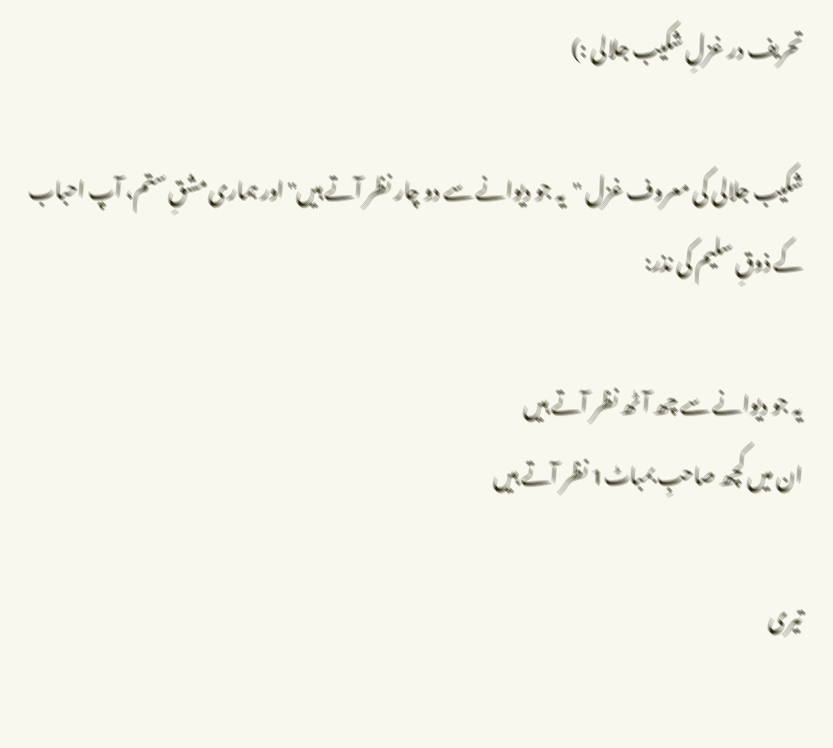تحریف در غزلِ شکیب جلالی :)

شکیب جلالی کی معروف غزل "یہ جو دیوانے سے دو چار نظر آتے ہیں" اور ہماری مشقِ ستم، آپ احباب کے ذوقِ سلیم کی نذر:

یہ جو دیوانے سے چھ آٹھ نظر آتے ہیں
ان میں کچھ صاحبِ بمباٹ1 نظر آتے ہیں

تیری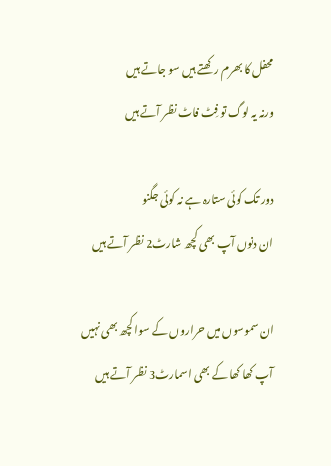محفل کا بھرم رکھتے ہیں سو جاتے ہیں
ورنہ یہ لوگ تو فِٹ فاٹ نظر آتے ہیں

دور تک کوئی ستارہ ہے نہ کوئی جگنو
ان دنوں آپ بھی کچھ شارٹ2 نظر آتے ہیں

ان سموسوں میں حراروں کے سوا کچھ بھی نہیں
آپ کھا کھا کے بھی اسمارٹ3 نظر آتے ہیں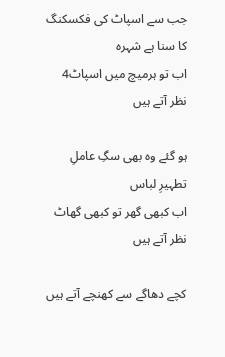جب سے اسپاٹ کی فکسکنگ کا سنا ہے شہرہ
اب تو ہرمیچ میں اسپاٹ4 نظر آتے ہیں

ہو گئے وہ بھی سگِ عاملِ تطہیرِ لباس
اب کبھی گھر تو کبھی گھاٹ نظر آتے ہیں

کچے دھاگے سے کھنچے آتے ہیں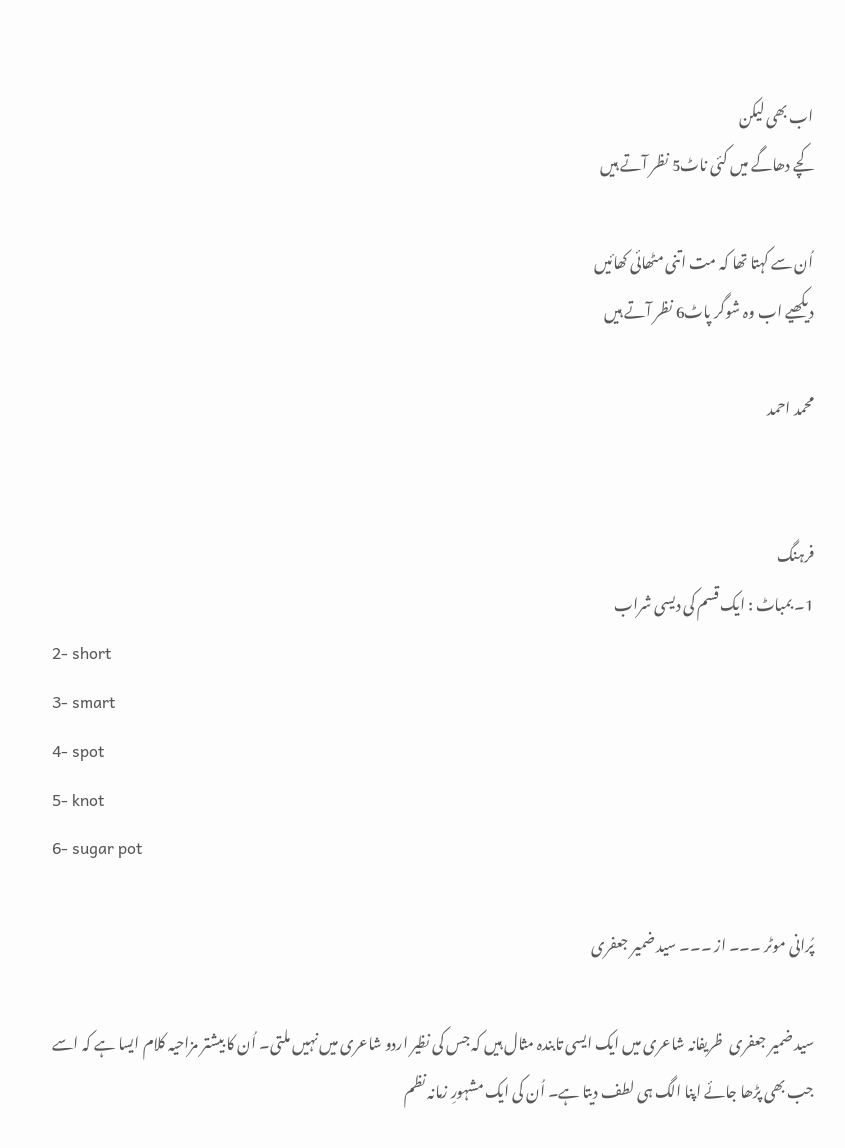اب بھی لیکن
کچے دھاگے میں کئی ناٹ5 نظر آتے ہیں

اُن سے کہتا تھا کہ مت اتنی مٹھائی کھائیں
دیکھیے اب وہ شوگر پاٹ6 نظر آتے ہیں

محمد احمد


فرہنگ
1۔ بمباٹ : ایک قسم کی دیسی شراب
2- short
3- smart
4- spot
5- knot
6- sugar pot

پُرانی موٹر ۔۔۔ از ۔۔۔ سید ضمیر جعفری

سید ضمیر جعفری  ظریفانہ شاعری میں ایک ایسی تابندہ مثال ہیں کہ جس کی نظیر اردو شاعری میں نہیں ملتی۔ اُن کا بیشتر مزاحیہ کلام ایسا ہے کہ اسے جب بھی پڑھا جائے اپنا الگ ہی لطف دیتا ہے۔ اُن کی ایک مشہورِ زمانہ نظم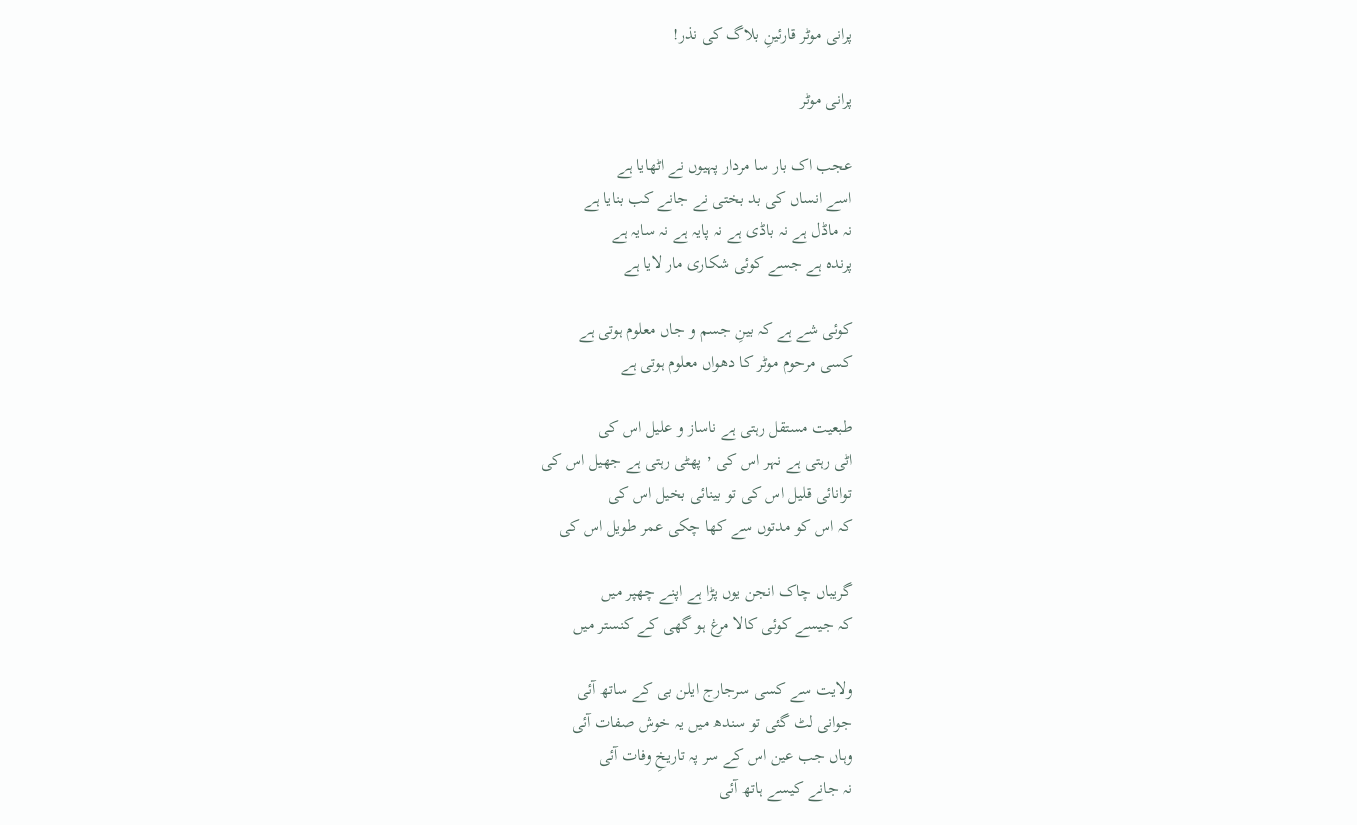پرانی موٹر قارئینِ بلاگ کی نذر!

پرانی موٹر

عجب اک بار سا مردار پہیوں نے اٹھایا ہے
اسے انساں کی بد بختی نے جانے کب بنایا ہے
نہ ماڈل ہے نہ باڈی ہے نہ پایہ ہے نہ سایہ ہے
پرندہ ہے جسے کوئی شکاری مار لایا ہے

کوئی شے ہے کہ بینِ جسم و جاں معلوم ہوتی ہے
کسی مرحوم موٹر کا دھواں معلوم ہوتی ہے

طبعیت مستقل رہتی ہے ناساز و علیل اس کی
اٹی رہتی ہے نہر اس کی ٬ پھٹی رہتی ہے جھیل اس کی
توانائی قلیل اس کی تو بینائی بخیل اس کی
کہ اس کو مدتوں سے کھا چکی عمر طویل اس کی

گریباں چاک انجن یوں پڑا ہے اپنے چھپر میں
کہ جیسے کوئی کالا مرغ ہو گھی کے کنستر میں

ولایت سے کسی سرجارج ایلن بی کے ساتھ آئی
جوانی لٹ گئی تو سندھ میں یہ خوش صفات آئی
وہاں جب عین اس کے سر پہ تاریخِ وفات آئی
نہ جانے کیسے ہاتھ آئی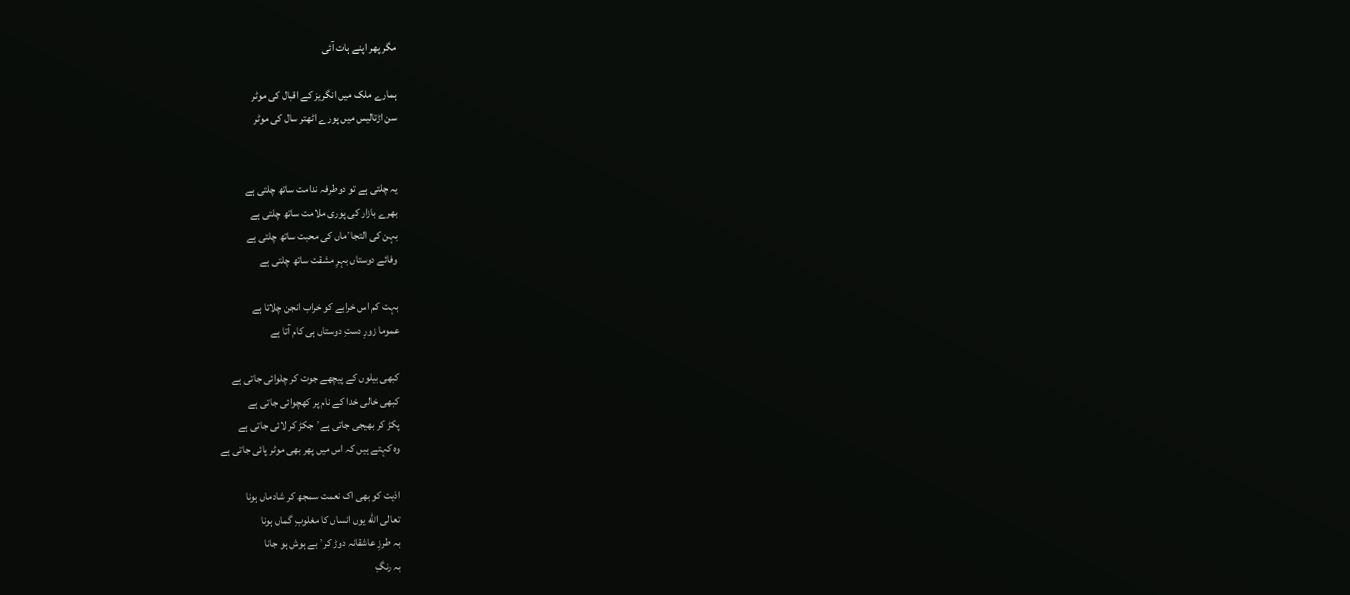مگر پھر اپنے ہات آئی

ہمارے ملک میں انگریز کے اقبال کی موٹر
سن اڑتالیس میں پورے اٹھتر سال کی موٹر


یہ چلتی ہے تو دوطرفہ ندامت ساتھ چلتی ہے
بھرے بازار کی پوری ملامت ساتھ چلتی ہے
بہن کی التجا٬ماں کی محبت ساتھ چلتی ہے
وفائے دوستاں بہرِ مشقت ساتھ چلتی ہے

بہت کم اس خرابے کو خراب انجن چلاتا ہے
عموما زورِ دستِ دوستاں ہی کام آتا ہے

کبھی بیلوں کے پیچھے جوت کر چلوائی جاتی ہے
کبھی خالی خدا کے نام پر کھچوائی جاتی ہے
پکڑ کر بھیجی جاتی ہے٬ جکڑ کر لائی جاتی ہے
وہ کہتے ہیں کہ اس میں پھر بھی موٹر پائی جاتی ہے

اذیت کو بھی اک نعمت سمجھ کر شادماں ہونا
تعالی الله یوں انساں کا مغلوبِ گماں ہونا
بہ طرزِ عاشقانہ دوڑ کر٬ بے ہوش ہو جانا
بہ رنگِ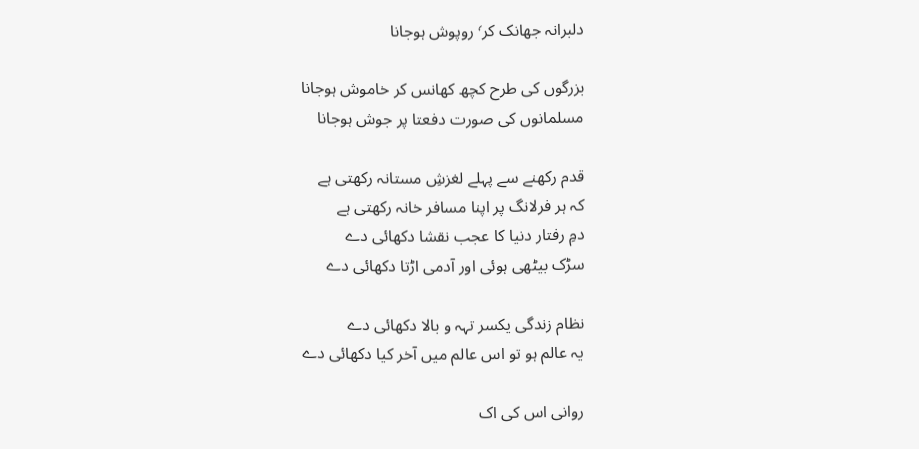دلبرانہ جھانک کر٬ روپوش ہوجانا

بزرگوں کی طرح کچھ کھانس کر خاموش ہوجانا
مسلمانوں کی صورت دفعتا پر جوش ہوجانا

قدم رکھنے سے پہلے لغزشِ مستانہ رکھتی ہے
کہ ہر فرلانگ پر اپنا مسافر خانہ رکھتی ہے
دمِ رفتار دنیا کا عجب نقشا دکھائی دے
سڑک بیٹھی ہوئی اور آدمی اڑتا دکھائی دے

نظام زندگی یکسر تہہ و بالا دکھائی دے
یہ عالم ہو تو اس عالم میں آخر کیا دکھائی دے

روانی اس کی اک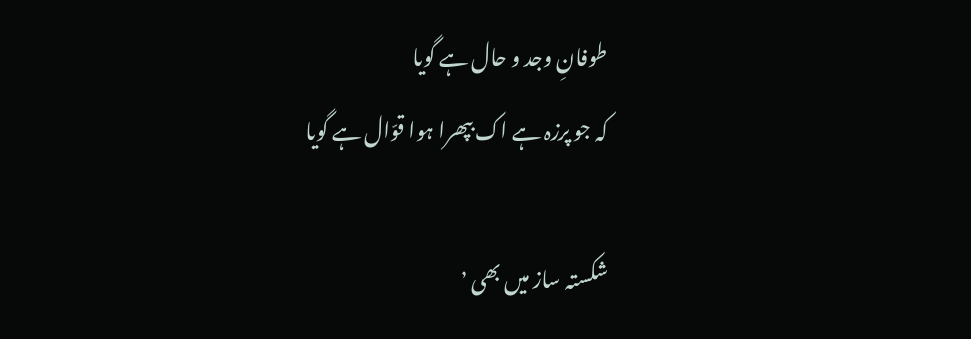طوفانِ وجد و حال ہے گویا
کہ جو پرزہ ہے اک بپھرا ہوا قوّال ہے گویا

شکستہ ساز میں بھی ٬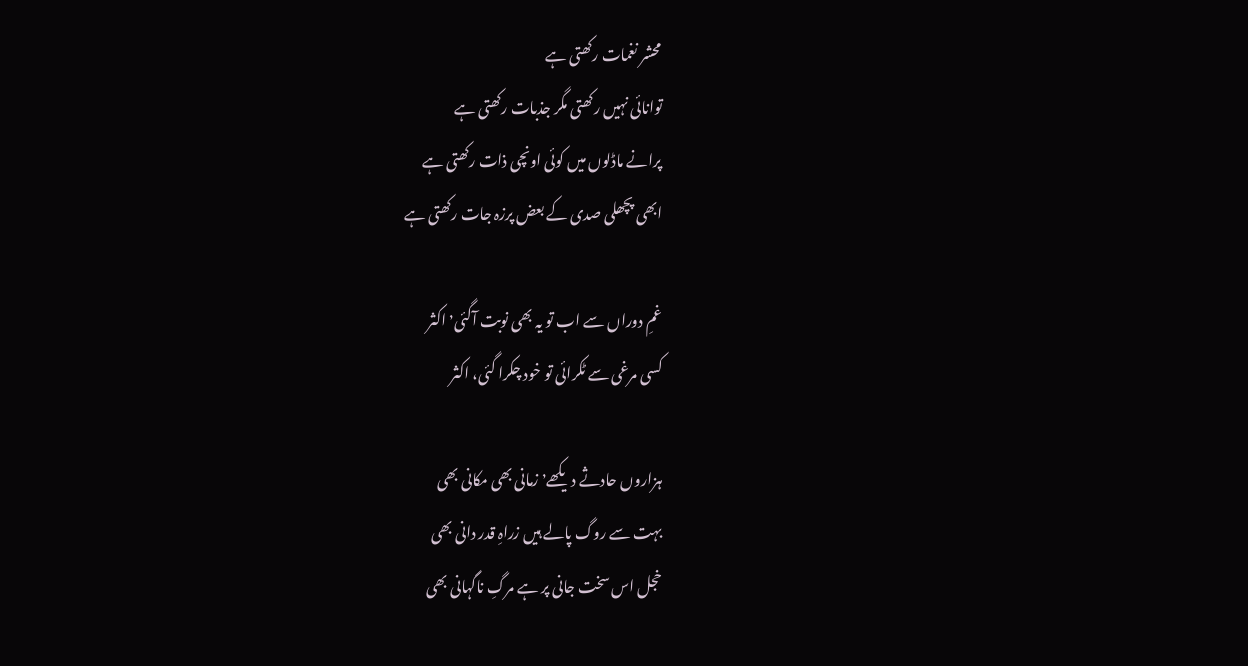محشر نغمات رکھتی ہے
توانائی نہیں رکھتی مگر جذبات رکھتی ہے
پرانے ماڈلوں میں کوئی اونچی ذات رکھتی ہے
ابھی پچھلی صدی کے بعض پرزہ جات رکھتی ہے

غمِ دوراں سے اب تو یہ بھی نوبت آگئی٬ اکثر
کسی مرغی سے ٹکرائی تو خود چکرا گئی، اکثر

ہزاروں حادثے دیکھے٬ زمانی بھی مکانی بھی
بہت سے روگ پالے ہیں زراہِ قدر دانی بھی
خجل اس سخت جانی پر ہے مرگِ ناگہانی بھی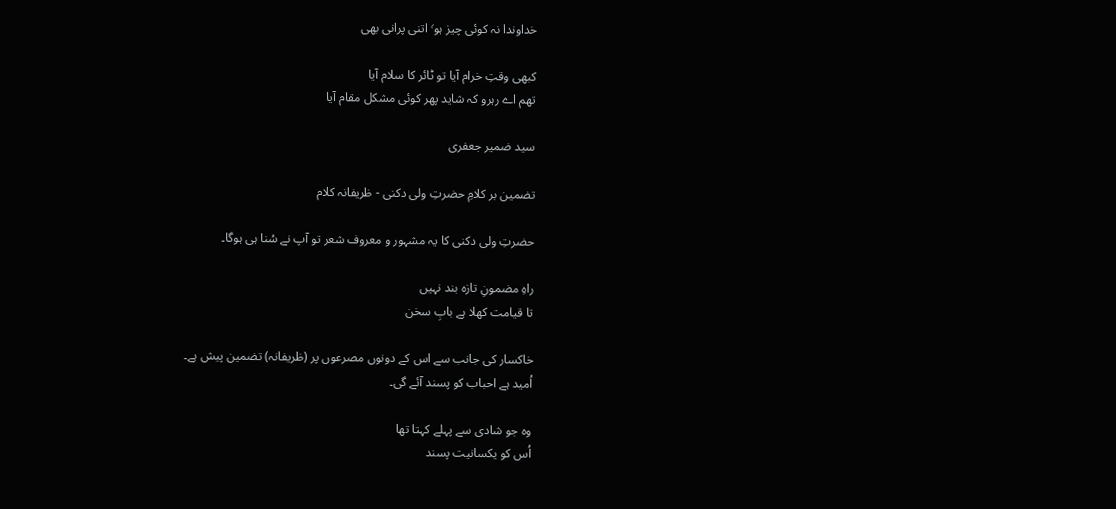خداوندا نہ کوئی چیز ہو٬ اتنی پرانی بھی

کبھی وقتِ خرام آیا تو ٹائر کا سلام آیا
تھم اے رہرو کہ شاید پھر کوئی مشکل مقام آیا

سید ضمیر جعفری

تضمین بر کلامِ حضرتِ ولی دکنی - ظریفانہ کلام

حضرتِ ولی دکنی کا یہ مشہور و معروف شعر تو آپ نے سُنا ہی ہوگا۔

راہِ مضمونِ تازہ بند نہیں
تا قیامت کھلا ہے بابِ سخن

خاکسار کی جانب سے اس کے دونوں مصرعوں پر (ظریفانہ) تضمین پیش ہے۔
اُمید ہے احباب کو پسند آئے گی۔

وہ جو شادی سے پہلے کہتا تھا
اُس کو یکسانیت پسند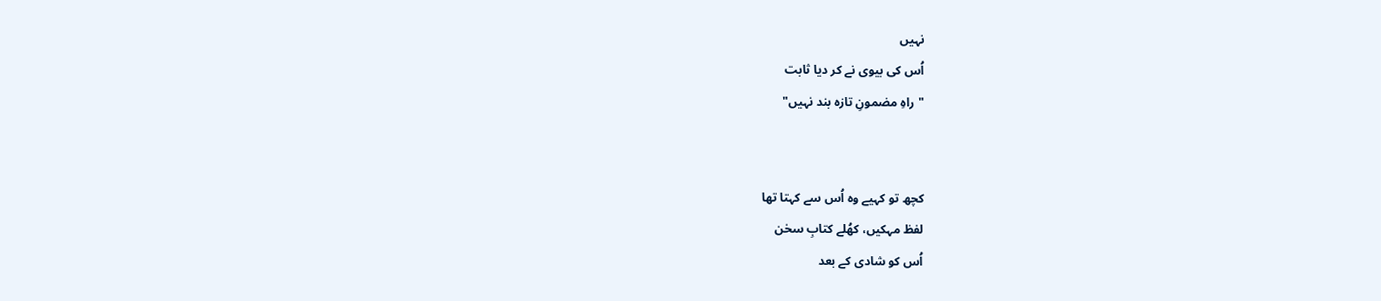نہیں
اُس کی بیوی نے کر دیا ثابت
"راہِ مضمونِ تازہ بند نہیں"


کچھ تو کہیے وہ اُس سے کہتا تھا
لفظ مہکیں، کھُلے کتابِ سخن
اُس کو شادی کے بعد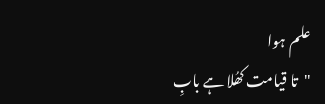علم ہوا
"تا قیامت کھُلا ہے بابِ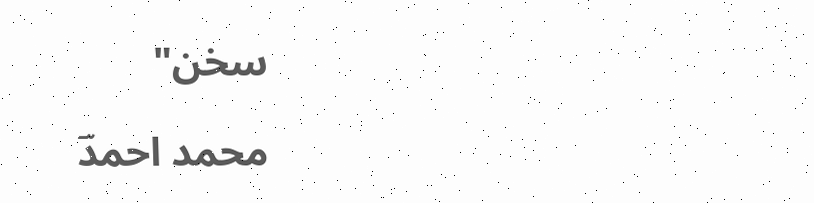سخن"

محمد احمدؔ